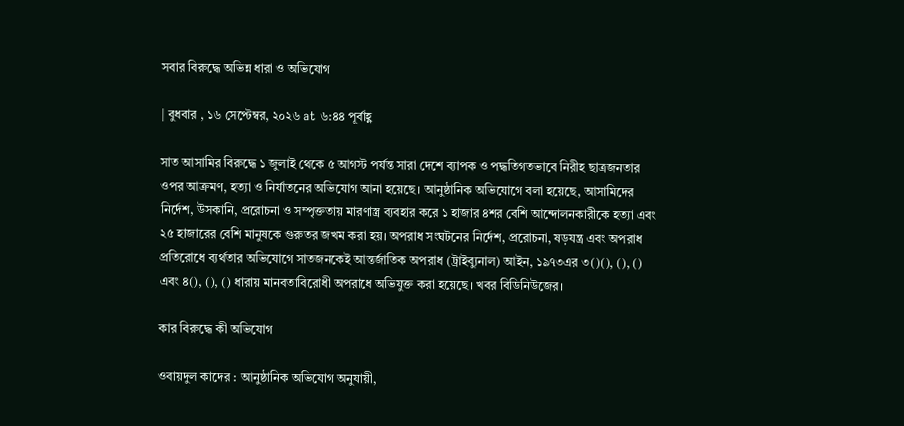সবার বিরুদ্ধে অভিন্ন ধারা ও অভিযোগ

| বুধবার , ১৬ সেপ্টেম্বর, ২০২৬ at ৬:৪৪ পূর্বাহ্ণ

সাত আসামির বিরুদ্ধে ১ জুলাই থেকে ৫ আগস্ট পর্যন্ত সারা দেশে ব্যাপক ও পদ্ধতিগতভাবে নিরীহ ছাত্রজনতার ওপর আক্রমণ, হত্যা ও নির্যাতনের অভিযোগ আনা হয়েছে। আনুষ্ঠানিক অভিযোগে বলা হয়েছে, আসামিদের নির্দেশ, উসকানি, প্ররোচনা ও সম্পৃক্ততায় মারণাস্ত্র ব্যবহার করে ১ হাজার ৪শর বেশি আন্দোলনকারীকে হত্যা এবং ২৫ হাজারের বেশি মানুষকে গুরুতর জখম করা হয়। অপরাধ সংঘটনের নির্দেশ, প্ররোচনা, ষড়যন্ত্র এবং অপরাধ প্রতিরোধে ব্যর্থতার অভিযোগে সাতজনকেই আন্তর্জাতিক অপরাধ (ট্রাইব্যুনাল) আইন, ১৯৭৩এর ৩()(), (), () এবং ৪(), (), () ধারায় মানবতাবিরোধী অপরাধে অভিযুক্ত করা হয়েছে। খবর বিডিনিউজের।

কার বিরুদ্ধে কী অভিযোগ

ওবায়দুল কাদের : আনুষ্ঠানিক অভিযোগ অনুযায়ী,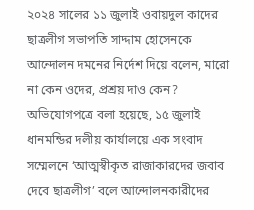২০২৪ সালের ১১ জুলাই ওবায়দুল কাদের ছাত্রলীগ সভাপতি সাদ্দাম হোসেনকে আন্দোলন দমনের নির্দেশ দিয়ে বলেন, মারো না কেন ওদের, প্রশ্রয় দাও কেন? অভিযোগপত্রে বলা হয়েছে, ১৫ জুলাই ধানমন্ডির দলীয় কার্যালয়ে এক সংবাদ সম্মেলনে ‘আত্মস্বীকৃত রাজাকারদের জবাব দেবে ছাত্রলীগ’ বলে আন্দোলনকারীদের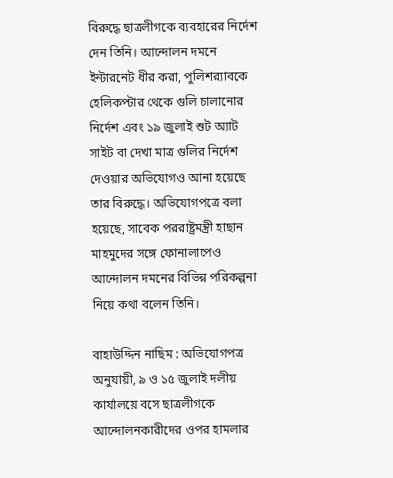বিরুদ্ধে ছাত্রলীগকে ব্যবহারের নির্দেশ দেন তিনি। আন্দোলন দমনে ইন্টারনেট ধীর করা, পুলিশর‌্যাবকে হেলিকপ্টার থেকে গুলি চালানোর নির্দেশ এবং ১৯ জুলাই শুট অ্যাট সাইট বা দেখা মাত্র গুলির নির্দেশ দেওয়ার অভিযোগও আনা হয়েছে তার বিরুদ্ধে। অভিযোগপত্রে বলা হয়েছে, সাবেক পররাষ্ট্রমন্ত্রী হাছান মাহমুদের সঙ্গে ফোনালাপেও আন্দোলন দমনের বিভিন্ন পরিকল্পনা নিয়ে কথা বলেন তিনি।

বাহাউদ্দিন নাছিম : অভিযোগপত্র অনুযায়ী, ৯ ও ১৫ জুলাই দলীয় কার্যালয়ে বসে ছাত্রলীগকে আন্দোলনকারীদের ওপর হামলার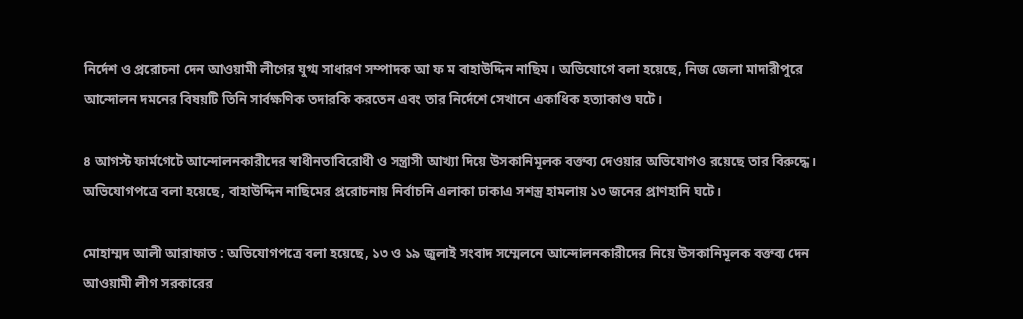নির্দেশ ও প্ররোচনা দেন আওয়ামী লীগের যুগ্ম সাধারণ সম্পাদক আ ফ ম বাহাউদ্দিন নাছিম। অভিযোগে বলা হয়েছে, নিজ জেলা মাদারীপুরে আন্দোলন দমনের বিষয়টি তিনি সার্বক্ষণিক তদারকি করতেন এবং তার নির্দেশে সেখানে একাধিক হত্যাকাণ্ড ঘটে।

৪ আগস্ট ফার্মগেটে আন্দোলনকারীদের স্বাধীনতাবিরোধী ও সন্ত্রাসী আখ্যা দিয়ে উসকানিমূলক বক্তব্য দেওয়ার অভিযোগও রয়েছে তার বিরুদ্ধে। অভিযোগপত্রে বলা হয়েছে, বাহাউদ্দিন নাছিমের প্ররোচনায় নির্বাচনি এলাকা ঢাকাএ সশস্ত্র হামলায় ১৩ জনের প্রাণহানি ঘটে।

মোহাম্মদ আলী আরাফাত : অভিযোগপত্রে বলা হয়েছে, ১৩ ও ১৯ জুলাই সংবাদ সম্মেলনে আন্দোলনকারীদের নিয়ে উসকানিমূলক বক্তব্য দেন আওয়ামী লীগ সরকারের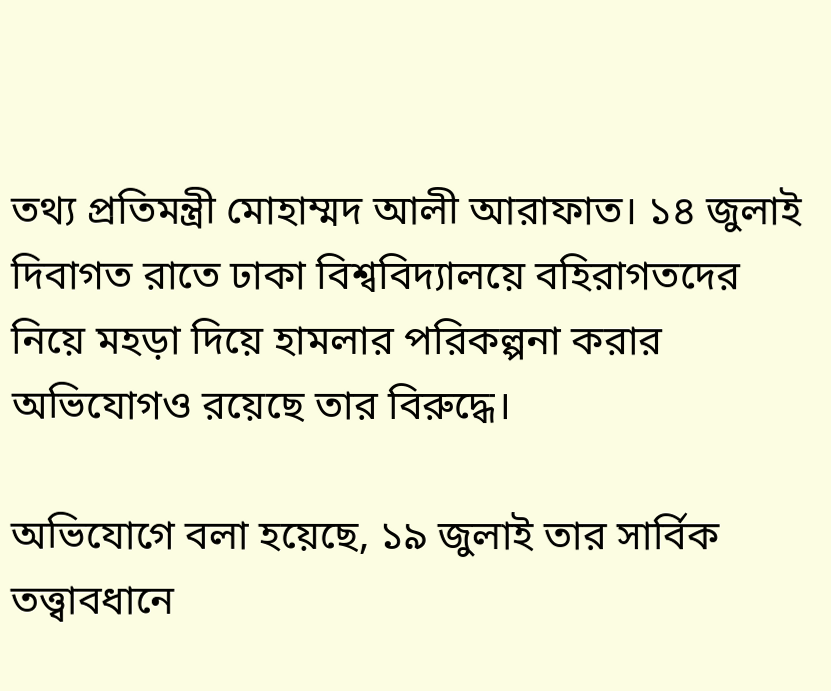তথ্য প্রতিমন্ত্রী মোহাম্মদ আলী আরাফাত। ১৪ জুলাই দিবাগত রাতে ঢাকা বিশ্ববিদ্যালয়ে বহিরাগতদের নিয়ে মহড়া দিয়ে হামলার পরিকল্পনা করার অভিযোগও রয়েছে তার বিরুদ্ধে।

অভিযোগে বলা হয়েছে, ১৯ জুলাই তার সার্বিক তত্ত্বাবধানে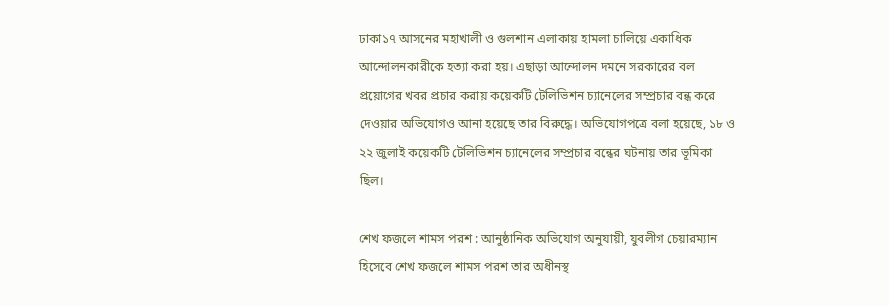ঢাকা১৭ আসনের মহাখালী ও গুলশান এলাকায় হামলা চালিয়ে একাধিক আন্দোলনকারীকে হত্যা করা হয়। এছাড়া আন্দোলন দমনে সরকারের বল প্রয়োগের খবর প্রচার করায় কয়েকটি টেলিভিশন চ্যানেলের সম্প্রচার বন্ধ করে দেওয়ার অভিযোগও আনা হয়েছে তার বিরুদ্ধে। অভিযোগপত্রে বলা হয়েছে, ১৮ ও ২২ জুলাই কয়েকটি টেলিভিশন চ্যানেলের সম্প্রচার বন্ধের ঘটনায় তার ভূমিকা ছিল।

শেখ ফজলে শামস পরশ : আনুষ্ঠানিক অভিযোগ অনুযায়ী, যুবলীগ চেয়ারম্যান হিসেবে শেখ ফজলে শামস পরশ তার অধীনস্থ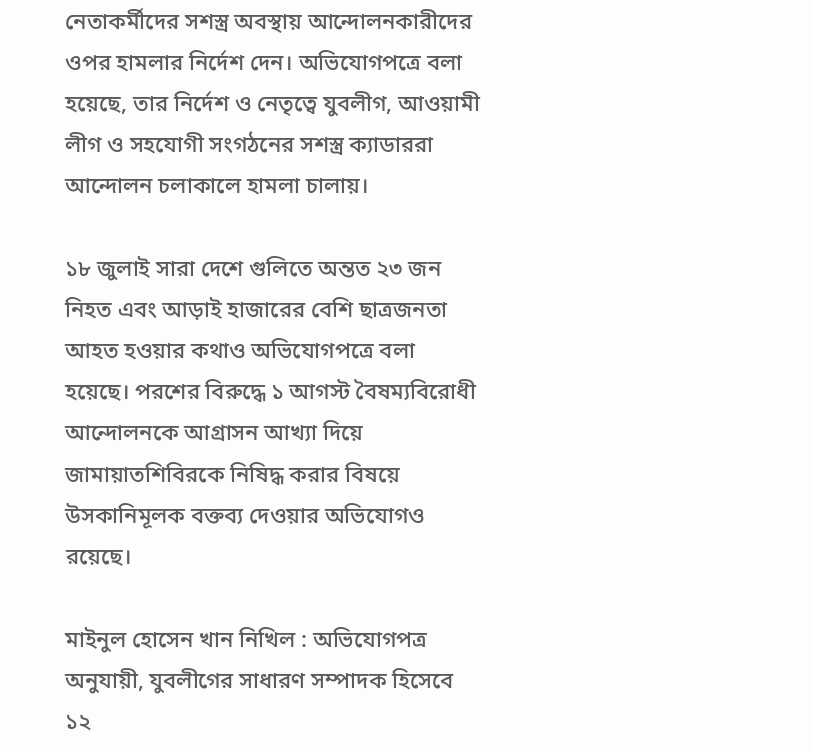নেতাকর্মীদের সশস্ত্র অবস্থায় আন্দোলনকারীদের ওপর হামলার নির্দেশ দেন। অভিযোগপত্রে বলা হয়েছে, তার নির্দেশ ও নেতৃত্বে যুবলীগ, আওয়ামী লীগ ও সহযোগী সংগঠনের সশস্ত্র ক্যাডাররা আন্দোলন চলাকালে হামলা চালায়।

১৮ জুলাই সারা দেশে গুলিতে অন্তত ২৩ জন নিহত এবং আড়াই হাজারের বেশি ছাত্রজনতা আহত হওয়ার কথাও অভিযোগপত্রে বলা হয়েছে। পরশের বিরুদ্ধে ১ আগস্ট বৈষম্যবিরোধী আন্দোলনকে আগ্রাসন আখ্যা দিয়ে জামায়াতশিবিরকে নিষিদ্ধ করার বিষয়ে উসকানিমূলক বক্তব্য দেওয়ার অভিযোগও রয়েছে।

মাইনুল হোসেন খান নিখিল : অভিযোগপত্র অনুযায়ী, যুবলীগের সাধারণ সম্পাদক হিসেবে ১২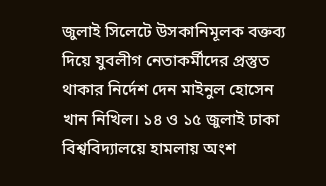জুলাই সিলেটে উসকানিমূলক বক্তব্য দিয়ে যুবলীগ নেতাকর্মীদের প্রস্তুত থাকার নির্দেশ দেন মাইনুল হোসেন খান নিখিল। ১৪ ও ১৫ জুলাই ঢাকা বিশ্ববিদ্যালয়ে হামলায় অংশ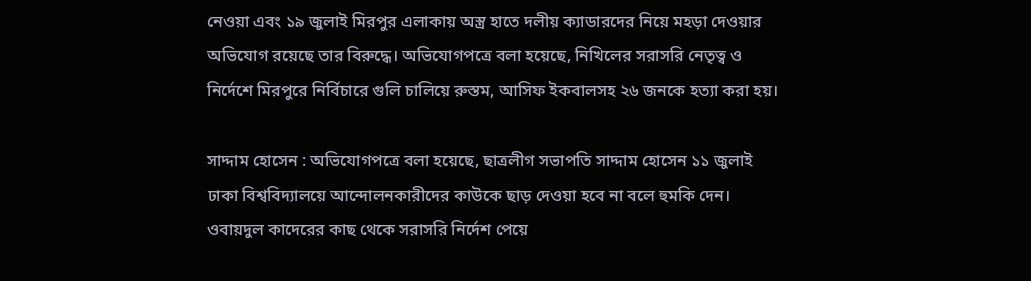নেওয়া এবং ১৯ জুলাই মিরপুর এলাকায় অস্ত্র হাতে দলীয় ক্যাডারদের নিয়ে মহড়া দেওয়ার অভিযোগ রয়েছে তার বিরুদ্ধে। অভিযোগপত্রে বলা হয়েছে, নিখিলের সরাসরি নেতৃত্ব ও নির্দেশে মিরপুরে নির্বিচারে গুলি চালিয়ে রুস্তম, আসিফ ইকবালসহ ২৬ জনকে হত্যা করা হয়।

সাদ্দাম হোসেন : অভিযোগপত্রে বলা হয়েছে, ছাত্রলীগ সভাপতি সাদ্দাম হোসেন ১১ জুলাই ঢাকা বিশ্ববিদ্যালয়ে আন্দোলনকারীদের কাউকে ছাড় দেওয়া হবে না বলে হুমকি দেন। ওবায়দুল কাদেরের কাছ থেকে সরাসরি নির্দেশ পেয়ে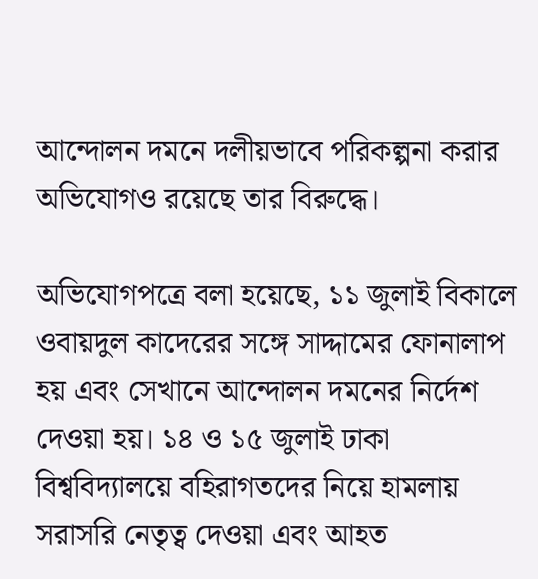আন্দোলন দমনে দলীয়ভাবে পরিকল্পনা করার অভিযোগও রয়েছে তার বিরুদ্ধে।

অভিযোগপত্রে বলা হয়েছে, ১১ জুলাই বিকালে ওবায়দুল কাদেরের সঙ্গে সাদ্দামের ফোনালাপ হয় এবং সেখানে আন্দোলন দমনের নির্দেশ দেওয়া হয়। ১৪ ও ১৫ জুলাই ঢাকা বিশ্ববিদ্যালয়ে বহিরাগতদের নিয়ে হামলায় সরাসরি নেতৃত্ব দেওয়া এবং আহত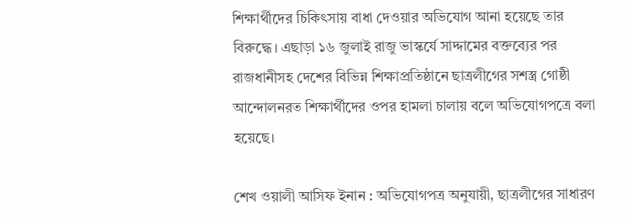শিক্ষার্থীদের চিকিৎসায় বাধা দেওয়ার অভিযোগ আনা হয়েছে তার বিরুদ্ধে। এছাড়া ১৬ জুলাই রাজু ভাস্কর্যে সাদ্দামের বক্তব্যের পর রাজধানীসহ দেশের বিভিন্ন শিক্ষাপ্রতিষ্ঠানে ছাত্রলীগের সশস্ত্র গোষ্ঠী আন্দোলনরত শিক্ষার্থীদের ওপর হামলা চালায় বলে অভিযোগপত্রে বলা হয়েছে।

শেখ ওয়ালী আসিফ ইনান : অভিযোগপত্র অনুযায়ী, ছাত্রলীগের সাধারণ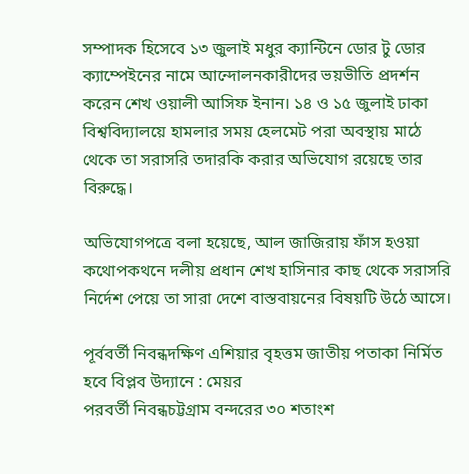সম্পাদক হিসেবে ১৩ জুলাই মধুর ক্যান্টিনে ডোর টু ডোর ক্যাম্পেইনের নামে আন্দোলনকারীদের ভয়ভীতি প্রদর্শন করেন শেখ ওয়ালী আসিফ ইনান। ১৪ ও ১৫ জুলাই ঢাকা বিশ্ববিদ্যালয়ে হামলার সময় হেলমেট পরা অবস্থায় মাঠে থেকে তা সরাসরি তদারকি করার অভিযোগ রয়েছে তার বিরুদ্ধে।

অভিযোগপত্রে বলা হয়েছে, আল জাজিরায় ফাঁস হওয়া কথোপকথনে দলীয় প্রধান শেখ হাসিনার কাছ থেকে সরাসরি নির্দেশ পেয়ে তা সারা দেশে বাস্তবায়নের বিষয়টি উঠে আসে।

পূর্ববর্তী নিবন্ধদক্ষিণ এশিয়ার বৃহত্তম জাতীয় পতাকা নির্মিত হবে বিপ্লব উদ্যানে : মেয়র
পরবর্তী নিবন্ধচট্টগ্রাম বন্দরের ৩০ শতাংশ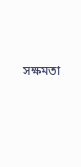সক্ষমতা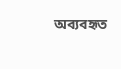অব্যবহৃত